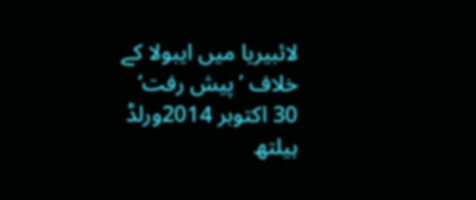لائبیریا میں ایبولا کے خلاف ’پیش رفت‘
30 اکتوبر 2014ورلڈ ہیلتھ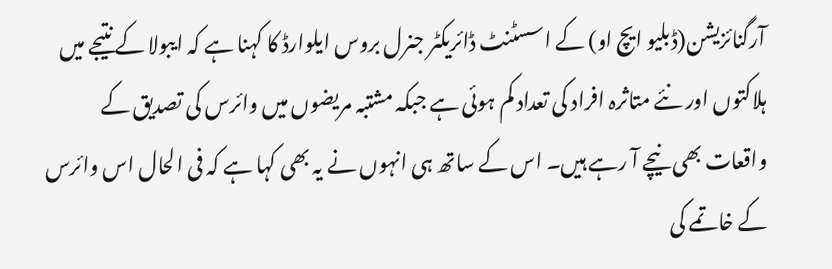آرگنائزیشن(ڈبلیو ایچ او) کے اسسٹنٹ ڈائریکٹر جنرل بروس ایلوارڈ کا کہنا ہے کہ ایبولا کے نتیجے میں ہلاکتوں اور نئے متاثرہ افراد کی تعداد کم ہوئی ہے جبکہ مشتبہ مریضوں میں وائرس کی تصدیق کے واقعات بھی نیچے آ رہے ہیں۔ اس کے ساتھ ہی انہوں نے یہ بھی کہا ہے کہ فی الحال اس وائرس کے خاتمے کی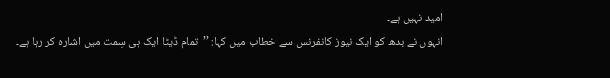امید نہیں ہے۔
انہوں نے بدھ کو ایک نیوز کانفرنس سے خطاب میں کہا: ’’تمام ڈیٹا ایک ہی سِمت میں اشارہ کر رہا ہے۔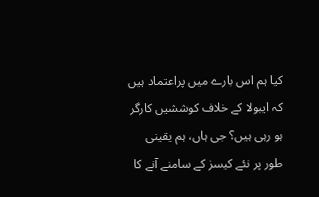کیا ہم اس بارے میں پراعتماد ہیں کہ ایبولا کے خلاف کوششیں کارگر ہو رہی ہیں؟ جی ہاں، ہم یقینی طور پر نئے کیسز کے سامنے آنے کا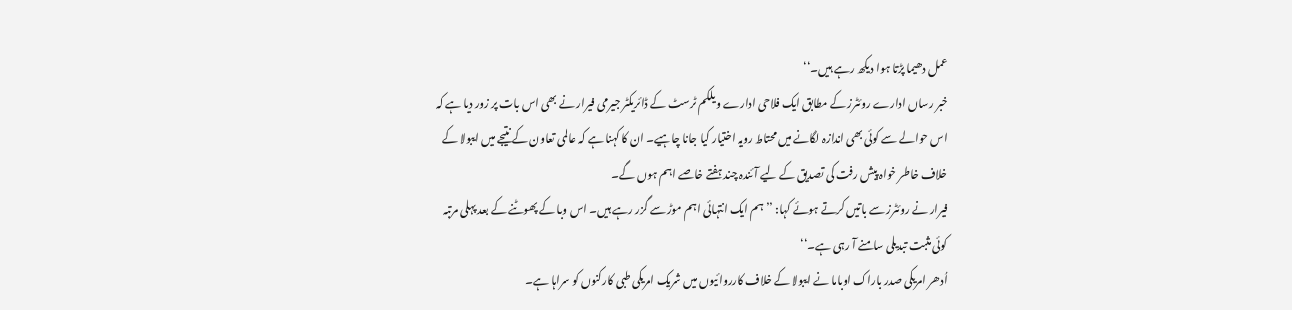عمل دھیما پڑتا ہوا دیکھ رہے ہیں۔‘‘
خبر رساں ادارے روئٹرز کے مطابق ایک فلاحی ادارے ویلکم ٹرسٹ کے ڈائریکٹر جیرمی فیرار نے بھی اس بات پر زور دیا ہے کہ اس حوالے سے کوئی بھی اندازہ لگانے میں محتاط رویہ اختیار کیا جانا چاہیے۔ ان کا کہنا ہے کہ عالمی تعاون کے نتیجے میں ایبولا کے خلاف خاطر خواہ پیش رفت کی تصدیق کے لیے آئندہ چند ہفتے خاصے اہم ہوں گے۔
فیرار نے روئٹرز سے باتیں کرتے ہوئے کہا: ’’ہم ایک انتہائی اہم موڑ سے گزر رہے ہیں۔ اس وبا کے پھوٹنے کے بعد پہلی مرتبہ کوئی مثبت تبدیلی سامنے آ رہی ہے۔‘‘
اُدھر امریکی صدر باراک اوباما نے ایبولا کے خلاف کارروائیوں میں شریک امریکی طبی کارکنوں کو سراہا ہے۔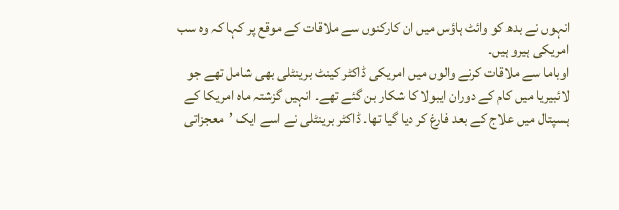انہوں نے بدھ کو وائٹ ہاؤس میں ان کارکنوں سے ملاقات کے موقع پر کہا کہ وہ سب امریکی ہیرو ہیں۔
اوباما سے ملاقات کرنے والوں میں امریکی ڈاکٹر کینٹ برینٹلی بھی شامل تھے جو لائبیریا میں کام کے دوران ایبولا کا شکار بن گئے تھے۔ انہیں گزشتہ ماہ امریکا کے ہسپتال میں علاج کے بعد فارغ کر دیا گیا تھا۔ ڈاکٹر برینٹلی نے اسے ایک ’معجزاتی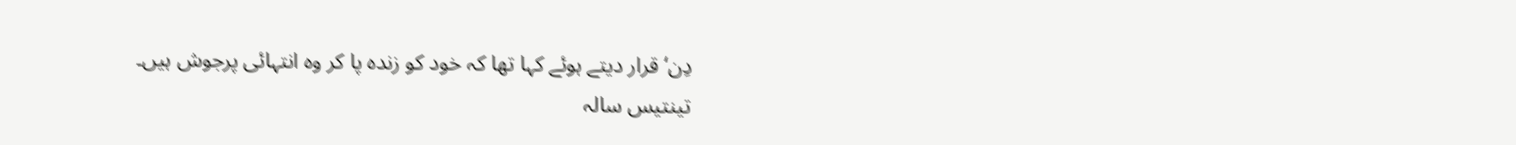دِن‘ قرار دیتے ہوئے کہا تھا کہ خود کو زندہ پا کر وہ انتہائی پرجوش ہیں۔
تینتیس سالہ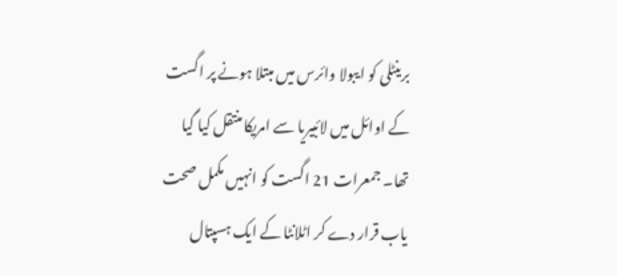برینٹلی کو ایبولا وائرس میں مبتلا ہونے پر اگست کے اوائل میں لائبیریا سے امریکا منتقل کیا گیا تھا۔ جمعرات 21 اگست کو انہیں مکمل صحت یاب قرار دے کر اٹلانٹا کے ایک ہسپتال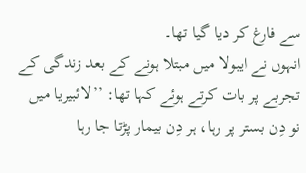سے فارغ کر دیا گیا تھا۔
انہوں نے ایبولا میں مبتلا ہونے کے بعد زندگی کے تجربے پر بات کرتے ہوئے کہا تھا: ’’لائبیریا میں نو دِن بستر پر رہا، ہر دِن بیمار پڑتا جا رہا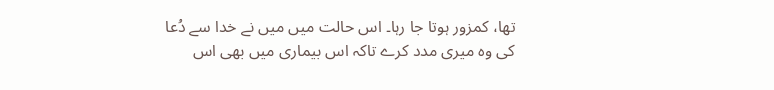تھا، کمزور ہوتا جا رہا۔ اس حالت میں میں نے خدا سے دُعا کی وہ میری مدد کرے تاکہ اس بیماری میں بھی اس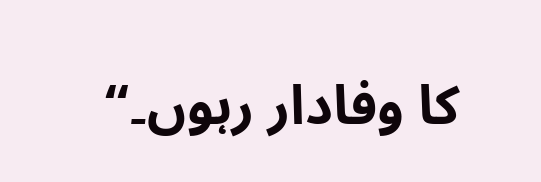کا وفادار رہوں۔‘‘